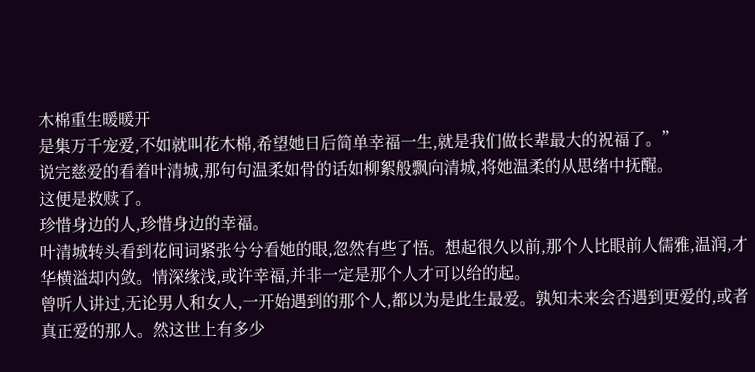木棉重生暖暖开
是集万千宠爱,不如就叫花木棉,希望她日后简单幸福一生,就是我们做长辈最大的祝福了。”
说完慈爱的看着叶清城,那句句温柔如骨的话如柳絮般飘向清城,将她温柔的从思绪中抚醒。
这便是救赎了。
珍惜身边的人,珍惜身边的幸福。
叶清城转头看到花间词紧张兮兮看她的眼,忽然有些了悟。想起很久以前,那个人比眼前人儒雅,温润,才华横溢却内敛。情深缘浅,或许幸福,并非一定是那个人才可以给的起。
曾听人讲过,无论男人和女人,一开始遇到的那个人,都以为是此生最爱。孰知未来会否遇到更爱的,或者真正爱的那人。然这世上有多少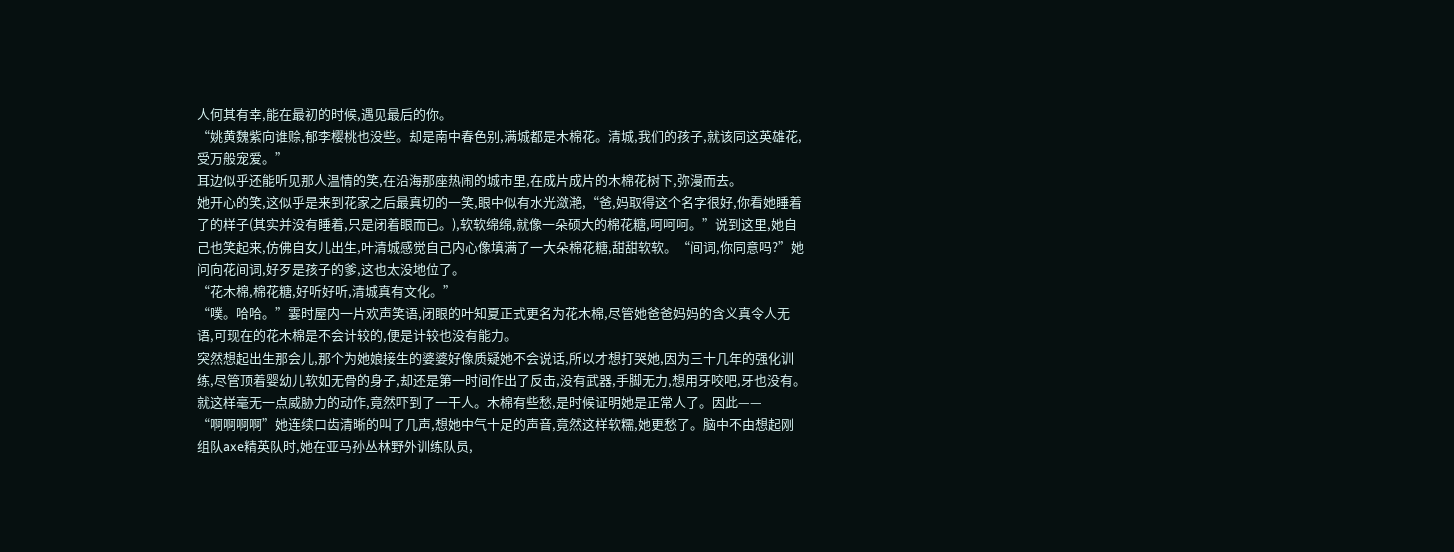人何其有幸,能在最初的时候,遇见最后的你。
“姚黄魏紫向谁赊,郁李樱桃也没些。却是南中春色别,满城都是木棉花。清城,我们的孩子,就该同这英雄花,受万般宠爱。”
耳边似乎还能听见那人温情的笑,在沿海那座热闹的城市里,在成片成片的木棉花树下,弥漫而去。
她开心的笑,这似乎是来到花家之后最真切的一笑,眼中似有水光潋滟,“爸,妈取得这个名字很好,你看她睡着了的样子(其实并没有睡着,只是闭着眼而已。),软软绵绵,就像一朵硕大的棉花糖,呵呵呵。”说到这里,她自己也笑起来,仿佛自女儿出生,叶清城感觉自己内心像填满了一大朵棉花糖,甜甜软软。“间词,你同意吗?”她问向花间词,好歹是孩子的爹,这也太没地位了。
“花木棉,棉花糖,好听好听,清城真有文化。”
“噗。哈哈。”霎时屋内一片欢声笑语,闭眼的叶知夏正式更名为花木棉,尽管她爸爸妈妈的含义真令人无语,可现在的花木棉是不会计较的,便是计较也没有能力。
突然想起出生那会儿,那个为她娘接生的婆婆好像质疑她不会说话,所以才想打哭她,因为三十几年的强化训练,尽管顶着婴幼儿软如无骨的身子,却还是第一时间作出了反击,没有武器,手脚无力,想用牙咬吧,牙也没有。就这样毫无一点威胁力的动作,竟然吓到了一干人。木棉有些愁,是时候证明她是正常人了。因此——
“啊啊啊啊”她连续口齿清晰的叫了几声,想她中气十足的声音,竟然这样软糯,她更愁了。脑中不由想起刚组队axe精英队时,她在亚马孙丛林野外训练队员,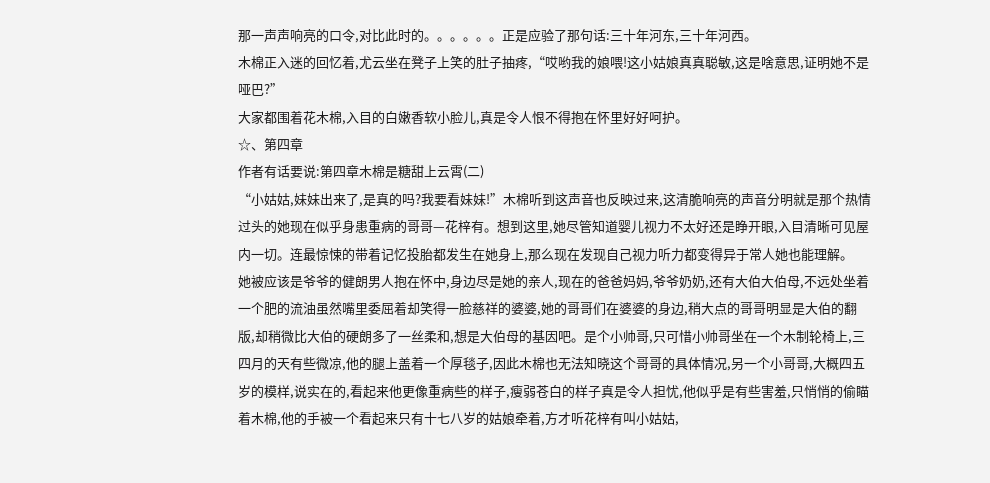那一声声响亮的口令,对比此时的。。。。。。正是应验了那句话:三十年河东,三十年河西。
木棉正入迷的回忆着,尤云坐在凳子上笑的肚子抽疼,“哎哟我的娘喂!这小姑娘真真聪敏,这是啥意思,证明她不是哑巴?”
大家都围着花木棉,入目的白嫩香软小脸儿,真是令人恨不得抱在怀里好好呵护。
☆、第四章
作者有话要说:第四章木棉是糖甜上云霄(二)
“小姑姑,妹妹出来了,是真的吗?我要看妹妹!”木棉听到这声音也反映过来,这清脆响亮的声音分明就是那个热情过头的她现在似乎身患重病的哥哥—花梓有。想到这里,她尽管知道婴儿视力不太好还是睁开眼,入目清晰可见屋内一切。连最惊悚的带着记忆投胎都发生在她身上,那么现在发现自己视力听力都变得异于常人她也能理解。
她被应该是爷爷的健朗男人抱在怀中,身边尽是她的亲人,现在的爸爸妈妈,爷爷奶奶,还有大伯大伯母,不远处坐着一个肥的流油虽然嘴里委屈着却笑得一脸慈祥的婆婆,她的哥哥们在婆婆的身边,稍大点的哥哥明显是大伯的翻版,却稍微比大伯的硬朗多了一丝柔和,想是大伯母的基因吧。是个小帅哥,只可惜小帅哥坐在一个木制轮椅上,三四月的天有些微凉,他的腿上盖着一个厚毯子,因此木棉也无法知晓这个哥哥的具体情况,另一个小哥哥,大概四五岁的模样,说实在的,看起来他更像重病些的样子,瘦弱苍白的样子真是令人担忧,他似乎是有些害羞,只悄悄的偷瞄着木棉,他的手被一个看起来只有十七八岁的姑娘牵着,方才听花梓有叫小姑姑,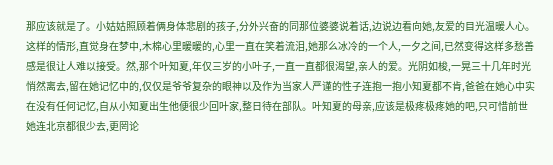那应该就是了。小姑姑照顾着俩身体悲剧的孩子,分外兴奋的同那位婆婆说着话,边说边看向她,友爱的目光温暖人心。
这样的情形,直觉身在梦中,木棉心里暖暖的,心里一直在笑着流泪,她那么冰冷的一个人,一夕之间,已然变得这样多愁善感是很让人难以接受。然,那个叶知夏,年仅三岁的小叶子,一直一直都很渴望,亲人的爱。光阴如梭,一晃三十几年时光悄然离去,留在她记忆中的,仅仅是爷爷复杂的眼神以及作为当家人严谨的性子连抱一抱小知夏都不肯,爸爸在她心中实在没有任何记忆,自从小知夏出生他便很少回叶家,整日待在部队。叶知夏的母亲,应该是极疼极疼她的吧,只可惜前世她连北京都很少去,更罔论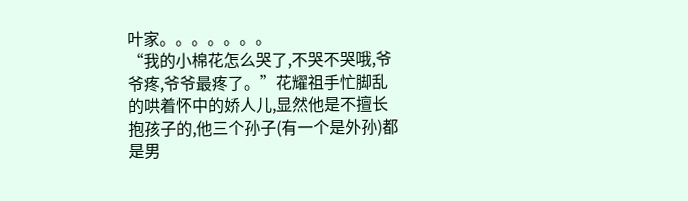叶家。。。。。。。
“我的小棉花怎么哭了,不哭不哭哦,爷爷疼,爷爷最疼了。”花耀祖手忙脚乱的哄着怀中的娇人儿,显然他是不擅长抱孩子的,他三个孙子(有一个是外孙)都是男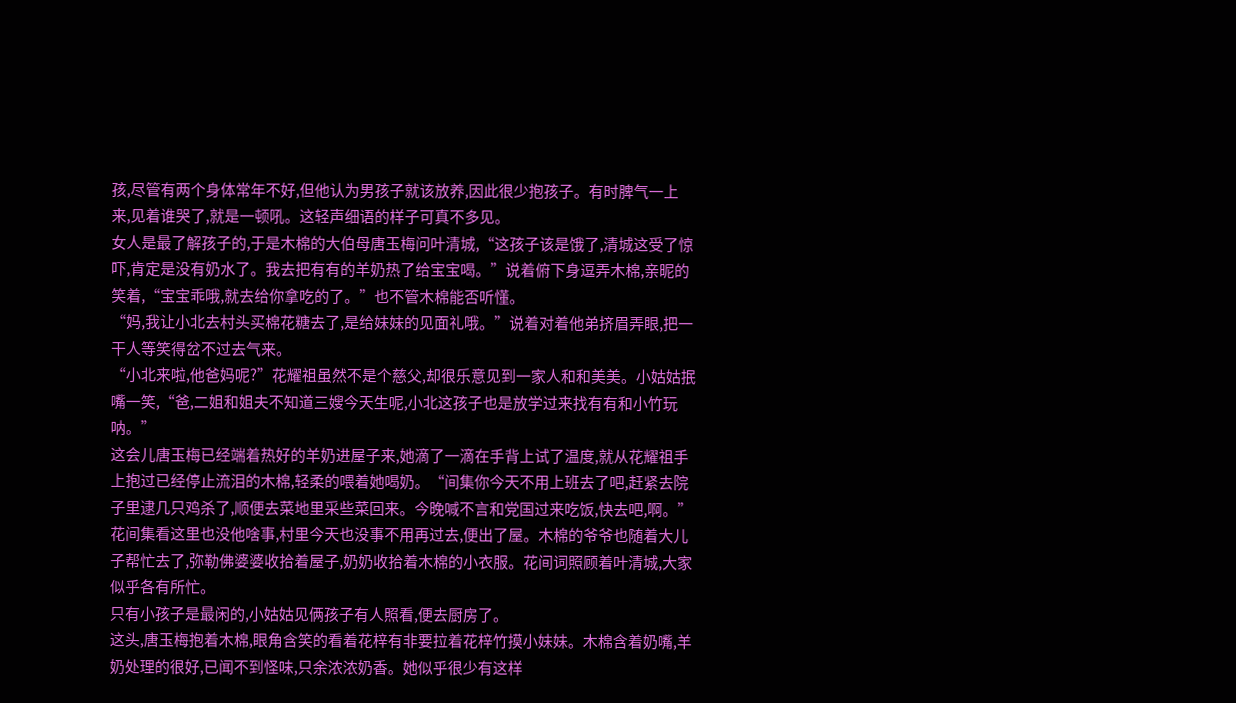孩,尽管有两个身体常年不好,但他认为男孩子就该放养,因此很少抱孩子。有时脾气一上来,见着谁哭了,就是一顿吼。这轻声细语的样子可真不多见。
女人是最了解孩子的,于是木棉的大伯母唐玉梅问叶清城,“这孩子该是饿了,清城这受了惊吓,肯定是没有奶水了。我去把有有的羊奶热了给宝宝喝。”说着俯下身逗弄木棉,亲昵的笑着,“宝宝乖哦,就去给你拿吃的了。”也不管木棉能否听懂。
“妈,我让小北去村头买棉花糖去了,是给妹妹的见面礼哦。”说着对着他弟挤眉弄眼,把一干人等笑得岔不过去气来。
“小北来啦,他爸妈呢?”花耀祖虽然不是个慈父,却很乐意见到一家人和和美美。小姑姑抿嘴一笑,“爸,二姐和姐夫不知道三嫂今天生呢,小北这孩子也是放学过来找有有和小竹玩呐。”
这会儿唐玉梅已经端着热好的羊奶进屋子来,她滴了一滴在手背上试了温度,就从花耀祖手上抱过已经停止流泪的木棉,轻柔的喂着她喝奶。“间集你今天不用上班去了吧,赶紧去院子里逮几只鸡杀了,顺便去菜地里采些菜回来。今晚喊不言和党国过来吃饭,快去吧,啊。”
花间集看这里也没他啥事,村里今天也没事不用再过去,便出了屋。木棉的爷爷也随着大儿子帮忙去了,弥勒佛婆婆收拾着屋子,奶奶收拾着木棉的小衣服。花间词照顾着叶清城,大家似乎各有所忙。
只有小孩子是最闲的,小姑姑见俩孩子有人照看,便去厨房了。
这头,唐玉梅抱着木棉,眼角含笑的看着花梓有非要拉着花梓竹摸小妹妹。木棉含着奶嘴,羊奶处理的很好,已闻不到怪味,只余浓浓奶香。她似乎很少有这样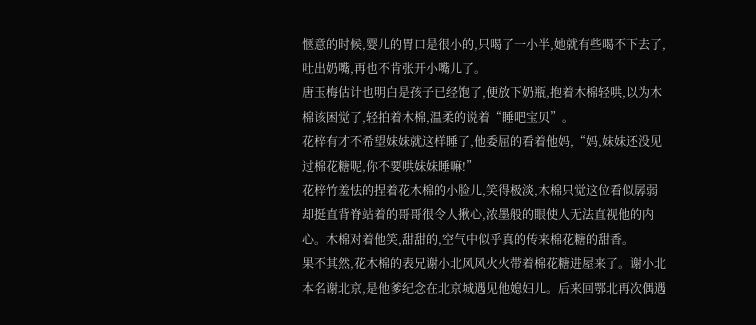惬意的时候,婴儿的胃口是很小的,只喝了一小半,她就有些喝不下去了,吐出奶嘴,再也不肯张开小嘴儿了。
唐玉梅估计也明白是孩子已经饱了,便放下奶瓶,抱着木棉轻哄,以为木棉该困觉了,轻拍着木棉,温柔的说着“睡吧宝贝”。
花梓有才不希望妹妹就这样睡了,他委屈的看着他妈,“妈,妹妹还没见过棉花糖呢,你不要哄妹妹睡嘛!”
花梓竹羞怯的捏着花木棉的小脸儿,笑得极淡,木棉只觉这位看似孱弱却挺直背脊站着的哥哥很令人揪心,浓墨般的眼使人无法直视他的内心。木棉对着他笑,甜甜的,空气中似乎真的传来棉花糖的甜香。
果不其然,花木棉的表兄谢小北风风火火带着棉花糖进屋来了。谢小北本名谢北京,是他爹纪念在北京城遇见他媳妇儿。后来回鄂北再次偶遇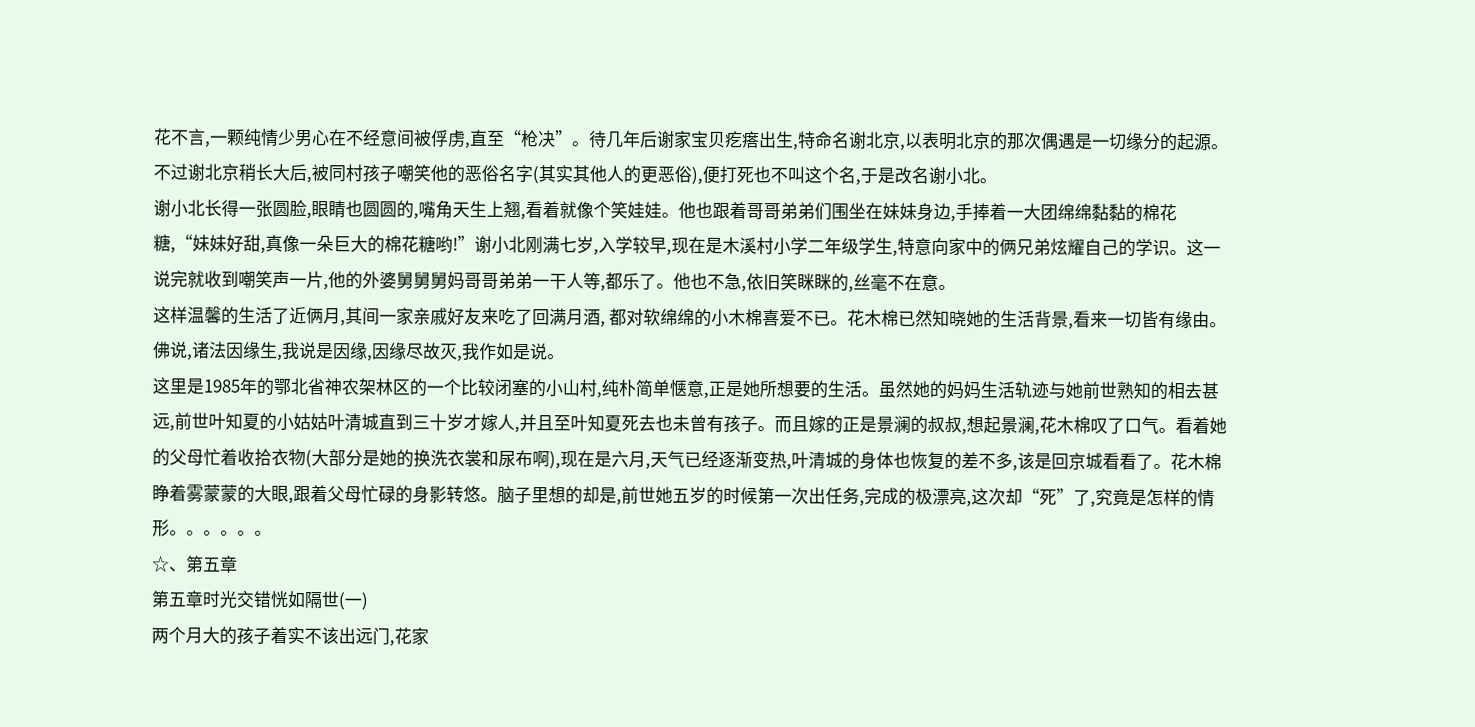花不言,一颗纯情少男心在不经意间被俘虏,直至“枪决”。待几年后谢家宝贝疙瘩出生,特命名谢北京,以表明北京的那次偶遇是一切缘分的起源。不过谢北京稍长大后,被同村孩子嘲笑他的恶俗名字(其实其他人的更恶俗),便打死也不叫这个名,于是改名谢小北。
谢小北长得一张圆脸,眼睛也圆圆的,嘴角天生上翘,看着就像个笑娃娃。他也跟着哥哥弟弟们围坐在妹妹身边,手捧着一大团绵绵黏黏的棉花糖,“妹妹好甜,真像一朵巨大的棉花糖哟!”谢小北刚满七岁,入学较早,现在是木溪村小学二年级学生,特意向家中的俩兄弟炫耀自己的学识。这一说完就收到嘲笑声一片,他的外婆舅舅舅妈哥哥弟弟一干人等,都乐了。他也不急,依旧笑眯眯的,丝毫不在意。
这样温馨的生活了近俩月,其间一家亲戚好友来吃了回满月酒, 都对软绵绵的小木棉喜爱不已。花木棉已然知晓她的生活背景,看来一切皆有缘由。佛说,诸法因缘生,我说是因缘,因缘尽故灭,我作如是说。
这里是1985年的鄂北省神农架林区的一个比较闭塞的小山村,纯朴简单惬意,正是她所想要的生活。虽然她的妈妈生活轨迹与她前世熟知的相去甚远,前世叶知夏的小姑姑叶清城直到三十岁才嫁人,并且至叶知夏死去也未曾有孩子。而且嫁的正是景澜的叔叔,想起景澜,花木棉叹了口气。看着她的父母忙着收拾衣物(大部分是她的换洗衣裳和尿布啊),现在是六月,天气已经逐渐变热,叶清城的身体也恢复的差不多,该是回京城看看了。花木棉睁着雾蒙蒙的大眼,跟着父母忙碌的身影转悠。脑子里想的却是,前世她五岁的时候第一次出任务,完成的极漂亮,这次却“死”了,究竟是怎样的情形。。。。。。
☆、第五章
第五章时光交错恍如隔世(一)
两个月大的孩子着实不该出远门,花家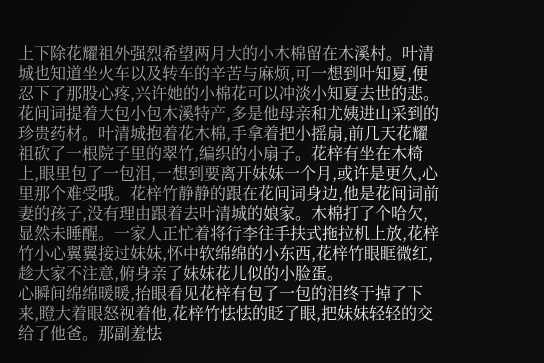上下除花耀祖外强烈希望两月大的小木棉留在木溪村。叶清城也知道坐火车以及转车的辛苦与麻烦,可一想到叶知夏,便忍下了那股心疼,兴许她的小棉花可以冲淡小知夏去世的悲。
花间词提着大包小包木溪特产,多是他母亲和尤姨进山采到的珍贵药材。叶清城抱着花木棉,手拿着把小摇扇,前几天花耀祖砍了一根院子里的翠竹,编织的小扇子。花梓有坐在木椅上,眼里包了一包泪,一想到要离开妹妹一个月,或许是更久,心里那个难受哦。花梓竹静静的跟在花间词身边,他是花间词前妻的孩子,没有理由跟着去叶清城的娘家。木棉打了个哈欠,显然未睡醒。一家人正忙着将行李往手扶式拖拉机上放,花梓竹小心翼翼接过妹妹,怀中软绵绵的小东西,花梓竹眼眶微红,趁大家不注意,俯身亲了妹妹花儿似的小脸蛋。
心瞬间绵绵暖暖,抬眼看见花梓有包了一包的泪终于掉了下来,瞪大着眼怒视着他,花梓竹怯怯的眨了眼,把妹妹轻轻的交给了他爸。那副羞怯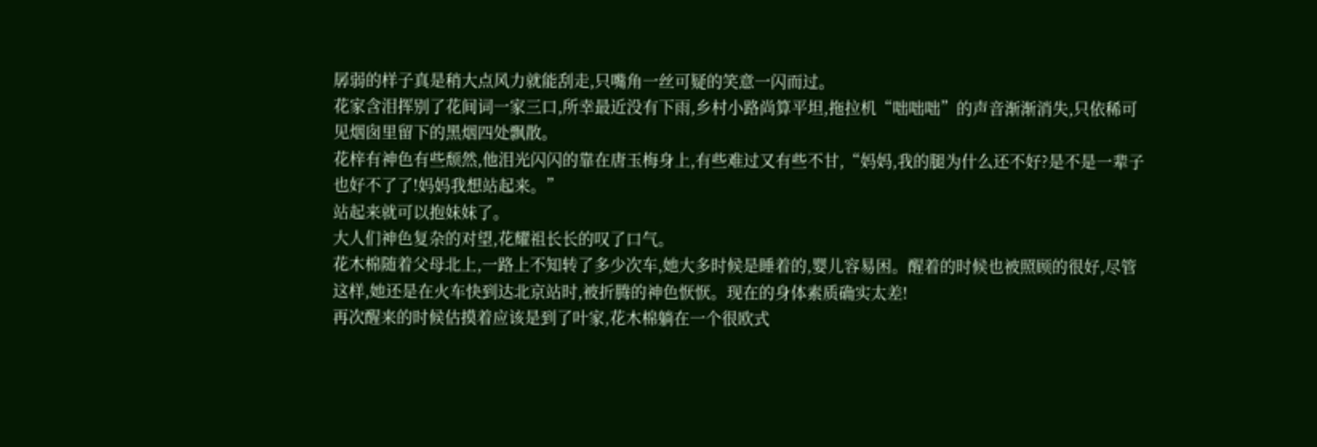孱弱的样子真是稍大点风力就能刮走,只嘴角一丝可疑的笑意一闪而过。
花家含泪挥别了花间词一家三口,所幸最近没有下雨,乡村小路尚算平坦,拖拉机“咄咄咄”的声音渐渐消失,只依稀可见烟囱里留下的黑烟四处飘散。
花梓有神色有些颓然,他泪光闪闪的靠在唐玉梅身上,有些难过又有些不甘,“妈妈,我的腿为什么还不好?是不是一辈子也好不了了!妈妈我想站起来。”
站起来就可以抱妹妹了。
大人们神色复杂的对望,花耀祖长长的叹了口气。
花木棉随着父母北上,一路上不知转了多少次车,她大多时候是睡着的,婴儿容易困。醒着的时候也被照顾的很好,尽管这样,她还是在火车快到达北京站时,被折腾的神色恹恹。现在的身体素质确实太差!
再次醒来的时候估摸着应该是到了叶家,花木棉躺在一个很欧式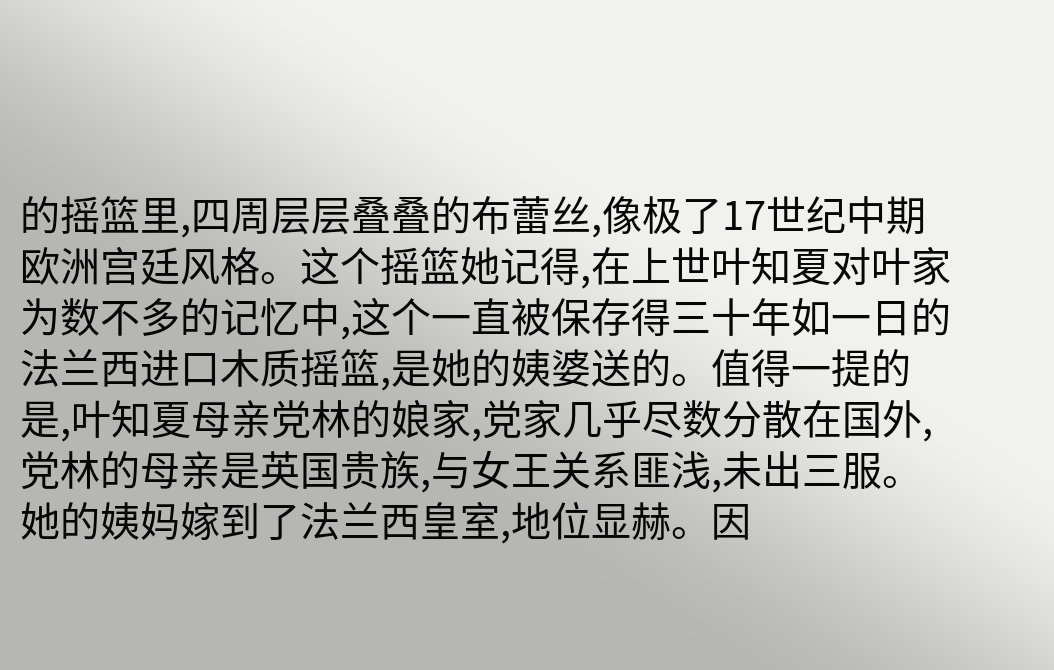的摇篮里,四周层层叠叠的布蕾丝,像极了17世纪中期欧洲宫廷风格。这个摇篮她记得,在上世叶知夏对叶家为数不多的记忆中,这个一直被保存得三十年如一日的法兰西进口木质摇篮,是她的姨婆送的。值得一提的是,叶知夏母亲党林的娘家,党家几乎尽数分散在国外,党林的母亲是英国贵族,与女王关系匪浅,未出三服。她的姨妈嫁到了法兰西皇室,地位显赫。因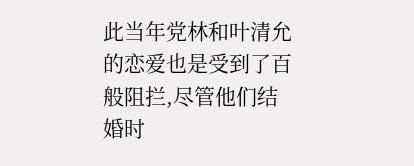此当年党林和叶清允的恋爱也是受到了百般阻拦,尽管他们结婚时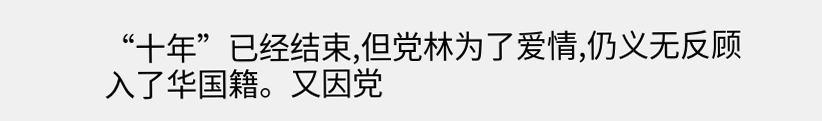“十年”已经结束,但党林为了爱情,仍义无反顾入了华国籍。又因党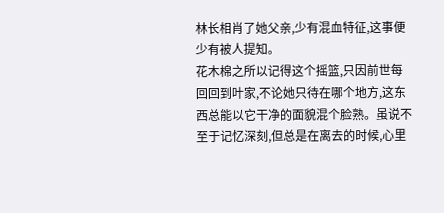林长相肖了她父亲,少有混血特征,这事便少有被人提知。
花木棉之所以记得这个摇篮,只因前世每回回到叶家,不论她只待在哪个地方,这东西总能以它干净的面貌混个脸熟。虽说不至于记忆深刻,但总是在离去的时候,心里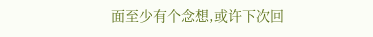面至少有个念想,或许下次回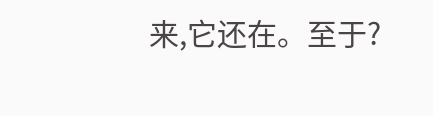来,它还在。至于?